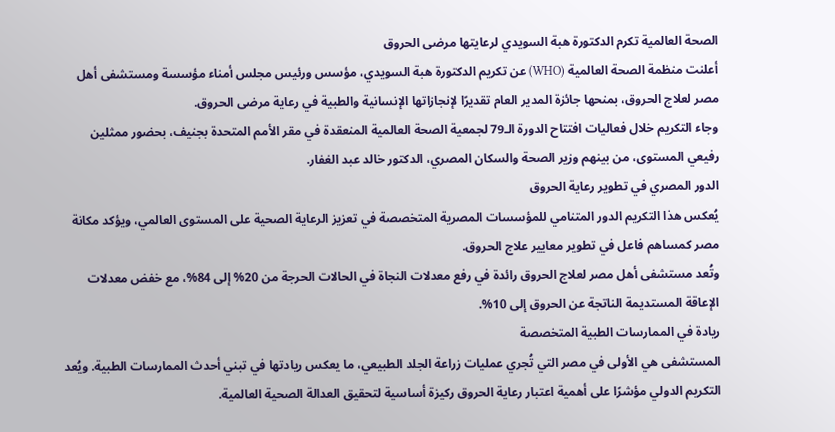الصحة العالمية تكرم الدكتورة هبة السويدي لرعايتها مرضى الحروق
أعلنت منظمة الصحة العالمية (WHO) عن تكريم الدكتورة هبة السويدي، مؤسس ورئيس مجلس أمناء مؤسسة ومستشفى أهل مصر لعلاج الحروق، بمنحها جائزة المدير العام تقديرًا لإنجازاتها الإنسانية والطبية في رعاية مرضى الحروق.
وجاء التكريم خلال فعاليات افتتاح الدورة الـ79 لجمعية الصحة العالمية المنعقدة في مقر الأمم المتحدة بجنيف، بحضور ممثلين رفيعي المستوى، من بينهم وزير الصحة والسكان المصري، الدكتور خالد عبد الغفار.
الدور المصري في تطوير رعاية الحروق
يُعكس هذا التكريم الدور المتنامي للمؤسسات المصرية المتخصصة في تعزيز الرعاية الصحية على المستوى العالمي، ويؤكد مكانة مصر كمساهم فاعل في تطوير معايير علاج الحروق.
وتُعد مستشفى أهل مصر لعلاج الحروق رائدة في رفع معدلات النجاة في الحالات الحرجة من 20% إلى 84%، مع خفض معدلات الإعاقة المستديمة الناتجة عن الحروق إلى 10%.
ريادة في الممارسات الطبية المتخصصة
المستشفى هي الأولى في مصر التي تُجري عمليات زراعة الجلد الطبيعي، ما يعكس ريادتها في تبني أحدث الممارسات الطبية. ويُعد التكريم الدولي مؤشرًا على أهمية اعتبار رعاية الحروق ركيزة أساسية لتحقيق العدالة الصحية العالمية.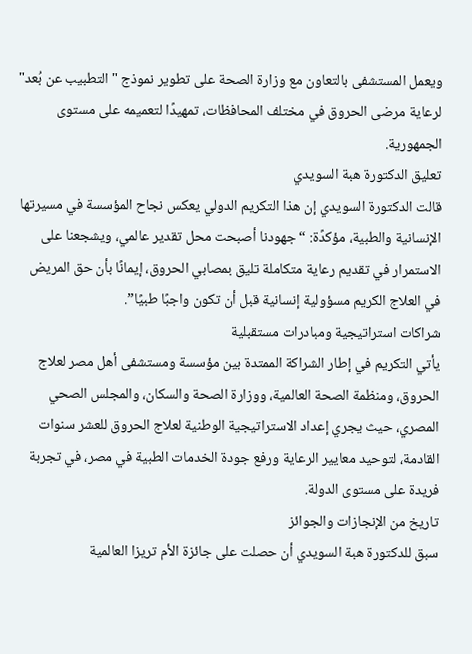ويعمل المستشفى بالتعاون مع وزارة الصحة على تطوير نموذج "التطبيب عن بُعد" لرعاية مرضى الحروق في مختلف المحافظات، تمهيدًا لتعميمه على مستوى الجمهورية.
تعليق الدكتورة هبة السويدي
قالت الدكتورة السويدي إن هذا التكريم الدولي يعكس نجاح المؤسسة في مسيرتها الإنسانية والطبية، مؤكدًة: “جهودنا أصبحت محل تقدير عالمي، ويشجعنا على الاستمرار في تقديم رعاية متكاملة تليق بمصابي الحروق، إيمانًا بأن حق المريض في العلاج الكريم مسؤولية إنسانية قبل أن تكون واجبًا طبيًا”.
شراكات استراتيجية ومبادرات مستقبلية
يأتي التكريم في إطار الشراكة الممتدة بين مؤسسة ومستشفى أهل مصر لعلاج الحروق، ومنظمة الصحة العالمية، ووزارة الصحة والسكان، والمجلس الصحي المصري، حيث يجري إعداد الاستراتيجية الوطنية لعلاج الحروق للعشر سنوات القادمة، لتوحيد معايير الرعاية ورفع جودة الخدمات الطبية في مصر، في تجربة فريدة على مستوى الدولة.
تاريخ من الإنجازات والجوائز
سبق للدكتورة هبة السويدي أن حصلت على جائزة الأم تريزا العالمية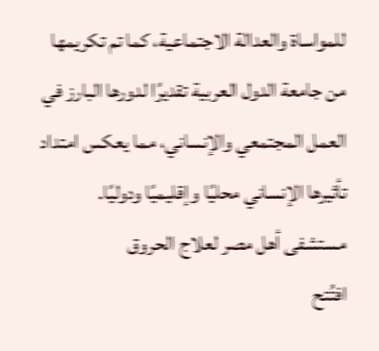للمواساة والعدالة الاجتماعية، كما تم تكريمها من جامعة الدول العربية تقديرًا لدورها البارز في العمل المجتمعي والإنساني، مما يعكس امتداد تأثيرها الإنساني محليًا وإقليميًا ودوليًا.
مستشفى أهل مصر لعلاج الحروق
افتُتح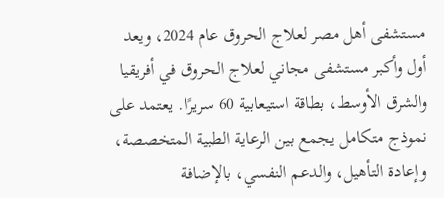مستشفى أهل مصر لعلاج الحروق عام 2024، ويعد أول وأكبر مستشفى مجاني لعلاج الحروق في أفريقيا والشرق الأوسط، بطاقة استيعابية 60 سريرًا. يعتمد على نموذج متكامل يجمع بين الرعاية الطبية المتخصصة، وإعادة التأهيل، والدعم النفسي، بالإضافة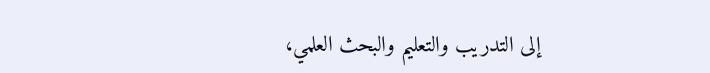إلى التدريب والتعليم والبحث العلمي،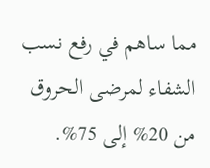مما ساهم في رفع نسب الشفاء لمرضى الحروق من 20% إلى 75%.